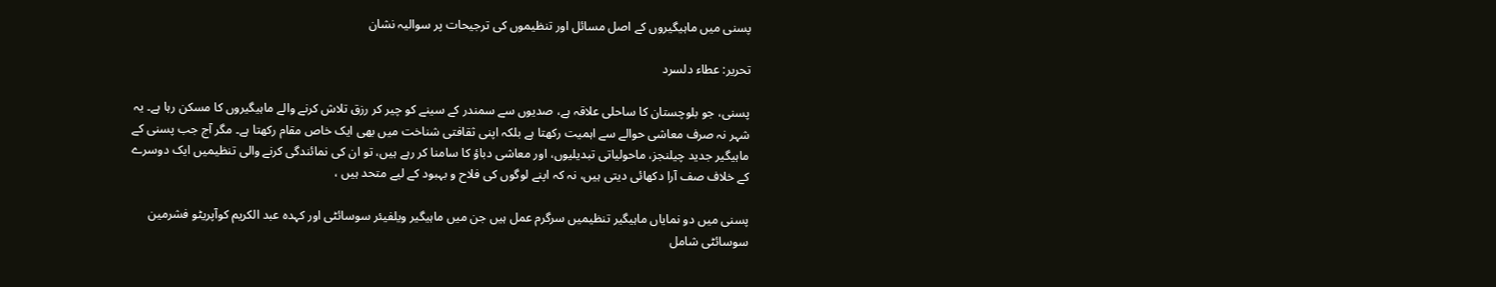پسنی میں ماہیگیروں کے اصل مسائل اور تنظیموں کی ترجیحات پر سوالیہ نشان

تحریر: عطاء دلسرد

پسنی، جو بلوچستان کا ساحلی علاقہ ہے، صدیوں سے سمندر کے سینے کو چیر کر رزق تلاش کرنے والے ماہیگیروں کا مسکن رہا ہے۔ یہ شہر نہ صرف معاشی حوالے سے اہمیت رکھتا ہے بلکہ اپنی ثقافتی شناخت میں بھی ایک خاص مقام رکھتا ہے۔ مگر آج جب پسنی کے ماہیگیر جدید چیلنجز، ماحولیاتی تبدیلیوں، اور معاشی دباؤ کا سامنا کر رہے ہیں، تو ان کی نمائندگی کرنے والی تنظیمیں ایک دوسرے کے خلاف صف آرا دکھائی دیتی ہیں، نہ کہ اپنے لوگوں کی فلاح و بہبود کے لیے متحد ہیں ،

پسنی میں دو نمایاں ماہیگیر تنظیمیں سرگرم عمل ہیں جن میں ماہیگیر ویلفیئر سوسائٹی اور کہدہ عبد الکریم کوآپریٹو فشرمین سوسائٹی شامل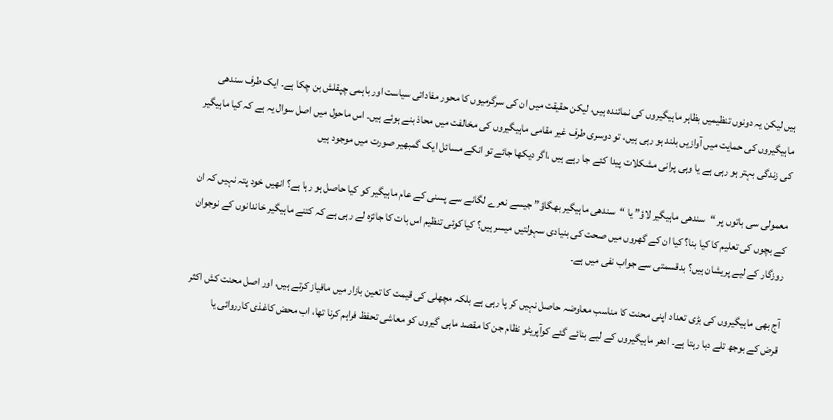ہیں لیکن یہ دونوں تنظیمیں بظاہر ماہیگیروں کی نمائندہ ہیں، لیکن حقیقت میں ان کی سرگرمیوں کا محور مفاداتی سیاست اور باہمی چپقلش بن چکا ہے۔ ایک طرف سندھی ماہیگیروں کی حمایت میں آوازیں بلند ہو رہی ہیں، تو دوسری طرف غیر مقامی ماہیگیروں کی مخالفت میں محاذ بنے ہوئے ہیں۔ اس ماحول میں اصل سوال یہ ہے کہ کیا ماہیگیر کی زندگی بہتر ہو رہی ہے یا وہی پرانی مشکلات پیدا کئے جا رہے ہیں ،اگر دیکھا جائے تو انکے مسائل ایک گمبھیر صورت میں موجود ہیں

معمولی سی باتوں پر “سندھی ماہیگیر لاؤ” یا “سندھی ماہیگیر بھگاؤ” جیسے نعرے لگانے سے پسنی کے عام ماہیگیر کو کیا حاصل ہو رہا ہے؟ انھیں خود پتہ نہیں کہ ان کے بچوں کی تعلیم کا کیا بنا؟ کیا ان کے گھروں میں صحت کی بنیادی سہولتیں میسر ہیں؟ کیا کوئی تنظیم اس بات کا جائزہ لے رہی ہے کہ کتنے ماہیگیر خاندانوں کے نوجوان روزگار کے لیے پریشان ہیں؟ بدقسمتی سے جواب نفی میں ہے۔

آج بھی ماہیگیروں کی بڑی تعداد اپنی محنت کا مناسب معاوضہ حاصل نہیں کر پا رہی ہے بلکہ مچھلی کی قیمت کا تعین بازار میں مافیاز کرتے ہیں، اور اصل محنت کش اکثر قرض کے بوجھ تلے دبا رہتا ہے۔ ادھر ماہیگیروں کے لیے بنائے گئے کوآپریٹو نظام جن کا مقصد ماہی گیروں کو معاشی تحفظ فراہم کرنا تھا، اب محض کاغذی کارروائی یا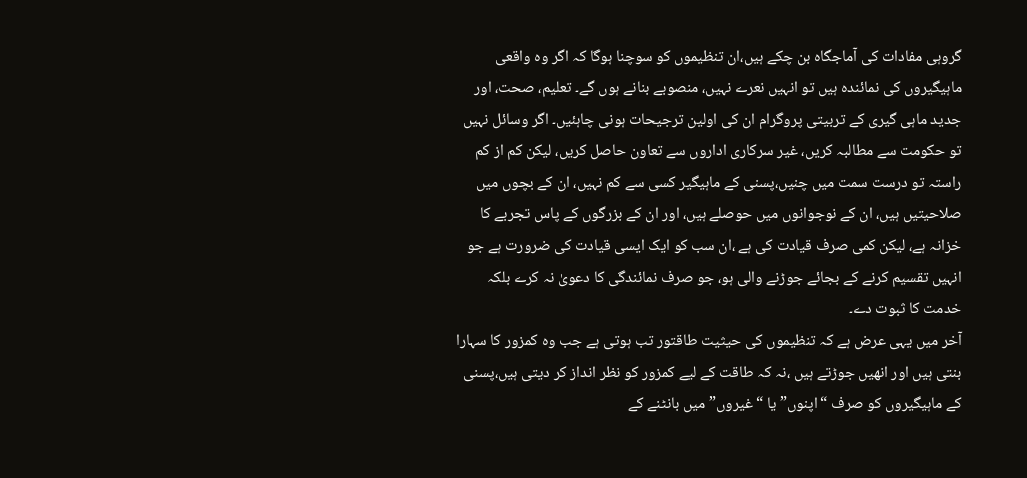گروہی مفادات کی آماجگاہ بن چکے ہیں،ان تنظیموں کو سوچنا ہوگا کہ اگر وہ واقعی ماہیگیروں کی نمائندہ ہیں تو انہیں نعرے نہیں، منصوبے بنانے ہوں گے۔ تعلیم، صحت، اور جدید ماہی گیری کے تربیتی پروگرام ان کی اولین ترجیحات ہونی چاہئیں۔ اگر وسائل نہیں تو حکومت سے مطالبہ کریں، غیر سرکاری اداروں سے تعاون حاصل کریں، لیکن کم از کم راستہ تو درست سمت میں چنیں،پسنی کے ماہیگیر کسی سے کم نہیں، ان کے بچوں میں صلاحیتیں ہیں، ان کے نوجوانوں میں حوصلے ہیں، اور ان کے بزرگوں کے پاس تجربے کا خزانہ ہے، لیکن کمی صرف قیادت کی ہے ،ان سب کو ایک ایسی قیادت کی ضرورت ہے جو انہیں تقسیم کرنے کے بجائے جوڑنے والی ہو، جو صرف نمائندگی کا دعویٰ نہ کرے بلکہ خدمت کا ثبوت دے۔
آخر میں یہی عرض ہے کہ تنظیموں کی حیثیت طاقتور تب ہوتی ہے جب وہ کمزور کا سہارا بنتی ہیں اور انھیں جوڑتے ہیں ،نہ کہ طاقت کے لیے کمزور کو نظر انداز کر دیتی ہیں،پسنی کے ماہیگیروں کو صرف “اپنوں” یا “غیروں” میں بانٹنے کے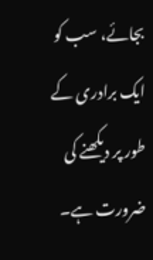بجائے، سب کو ایک برادری کے طور پر دیکھنے کی ضرورت ہے۔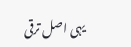یہی اصل ترقی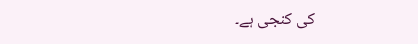کی کنجی ہے۔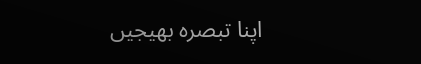اپنا تبصرہ بھیجیں